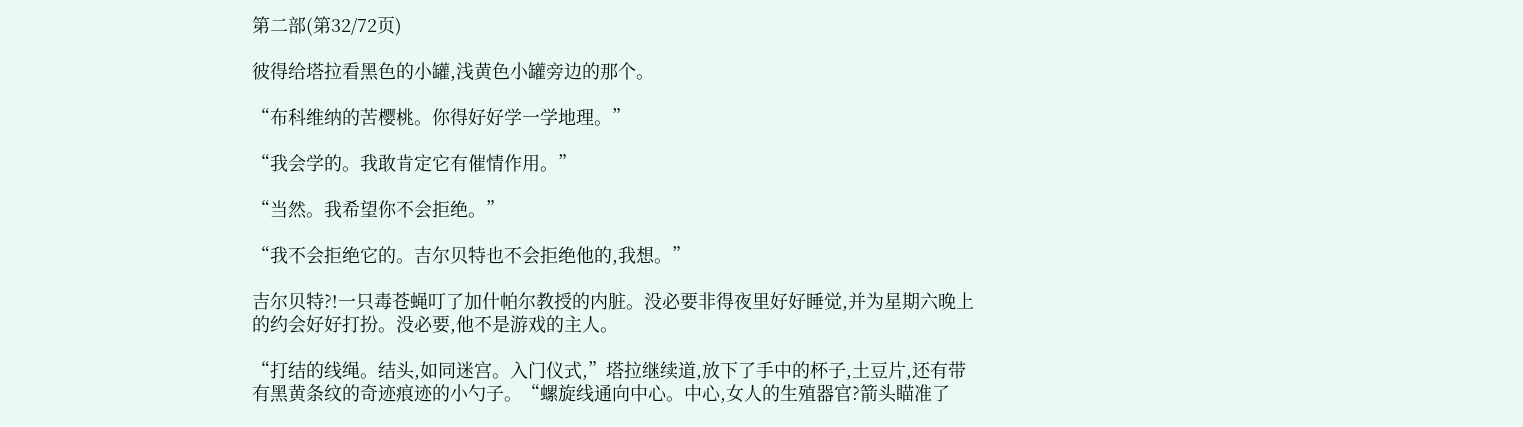第二部(第32/72页)

彼得给塔拉看黑色的小罐,浅黄色小罐旁边的那个。

“布科维纳的苦樱桃。你得好好学一学地理。”

“我会学的。我敢肯定它有催情作用。”

“当然。我希望你不会拒绝。”

“我不会拒绝它的。吉尔贝特也不会拒绝他的,我想。”

吉尔贝特?!一只毒苍蝇叮了加什帕尔教授的内脏。没必要非得夜里好好睡觉,并为星期六晚上的约会好好打扮。没必要,他不是游戏的主人。

“打结的线绳。结头,如同迷宫。入门仪式,”塔拉继续道,放下了手中的杯子,土豆片,还有带有黑黄条纹的奇迹痕迹的小勺子。“螺旋线通向中心。中心,女人的生殖器官?箭头瞄准了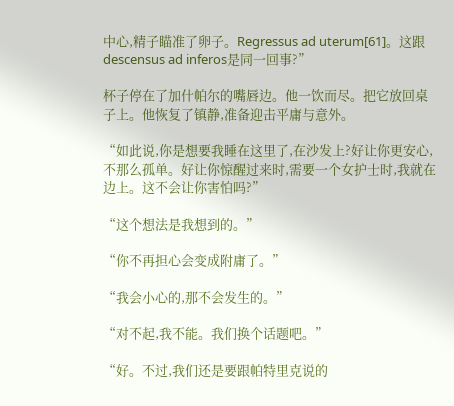中心,精子瞄准了卵子。Regressus ad uterum[61]。这跟descensus ad inferos是同一回事?”

杯子停在了加什帕尔的嘴唇边。他一饮而尽。把它放回桌子上。他恢复了镇静,准备迎击平庸与意外。

“如此说,你是想要我睡在这里了,在沙发上?好让你更安心,不那么孤单。好让你惊醒过来时,需要一个女护士时,我就在边上。这不会让你害怕吗?”

“这个想法是我想到的。”

“你不再担心会变成附庸了。”

“我会小心的,那不会发生的。”

“对不起,我不能。我们换个话题吧。”

“好。不过,我们还是要跟帕特里克说的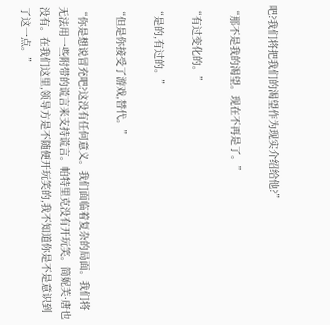吧?我们将把我们的渴望作为现实介绍给他?”

“那不是我的渴望。现在不再是了。”

“有过变化的。”

“是的,有过的。”

“但是你接受了游戏,替代。”

“你是想说冒充吧?这没有任何意义。我们面临着复杂的局面。我们将无法用一些附带的谎言来支持谎言。帕特里克没有开玩笑。简妮芙·唐也没有。在我们这里,领导方是不随便开玩笑的,我不知道你是不是意识到了这一点。”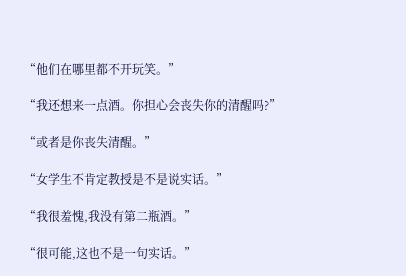“他们在哪里都不开玩笑。”

“我还想来一点酒。你担心会丧失你的清醒吗?”

“或者是你丧失清醒。”

“女学生不肯定教授是不是说实话。”

“我很羞愧,我没有第二瓶酒。”

“很可能,这也不是一句实话。”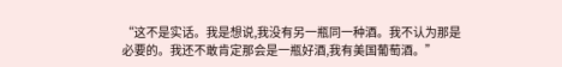“这不是实话。我是想说,我没有另一瓶同一种酒。我不认为那是必要的。我还不敢肯定那会是一瓶好酒,我有美国葡萄酒。”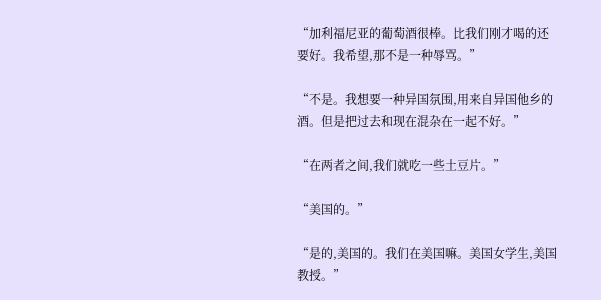“加利福尼亚的葡萄酒很棒。比我们刚才喝的还要好。我希望,那不是一种辱骂。”

“不是。我想要一种异国氛围,用来自异国他乡的酒。但是把过去和现在混杂在一起不好。”

“在两者之间,我们就吃一些土豆片。”

“美国的。”

“是的,美国的。我们在美国嘛。美国女学生,美国教授。”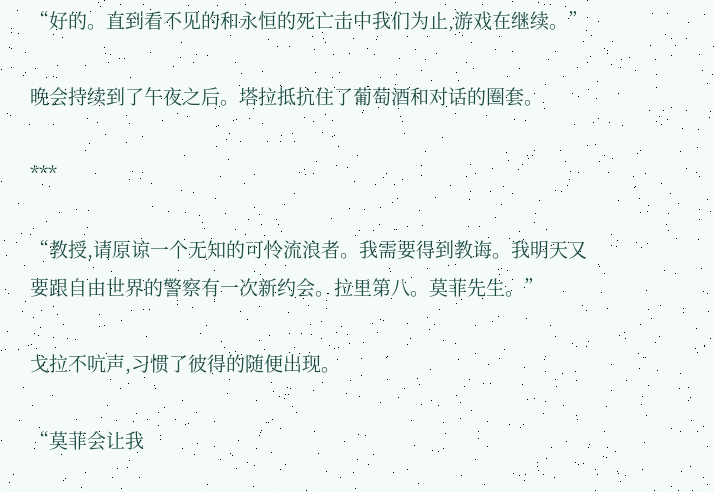“好的。直到看不见的和永恒的死亡击中我们为止,游戏在继续。”

晚会持续到了午夜之后。塔拉抵抗住了葡萄酒和对话的圈套。

***

“教授,请原谅一个无知的可怜流浪者。我需要得到教诲。我明天又要跟自由世界的警察有一次新约会。拉里第八。莫菲先生。”

戈拉不吭声,习惯了彼得的随便出现。

“莫菲会让我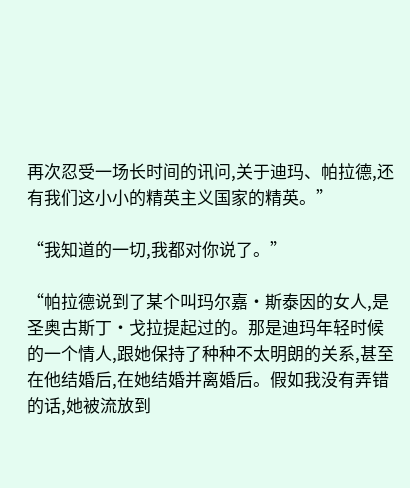再次忍受一场长时间的讯问,关于迪玛、帕拉德,还有我们这小小的精英主义国家的精英。”

“我知道的一切,我都对你说了。”

“帕拉德说到了某个叫玛尔嘉·斯泰因的女人,是圣奥古斯丁·戈拉提起过的。那是迪玛年轻时候的一个情人,跟她保持了种种不太明朗的关系,甚至在他结婚后,在她结婚并离婚后。假如我没有弄错的话,她被流放到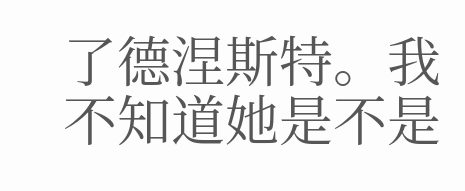了德涅斯特。我不知道她是不是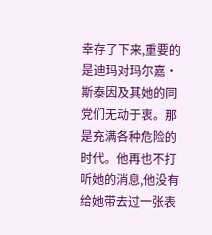幸存了下来,重要的是迪玛对玛尔嘉·斯泰因及其她的同党们无动于衷。那是充满各种危险的时代。他再也不打听她的消息,他没有给她带去过一张表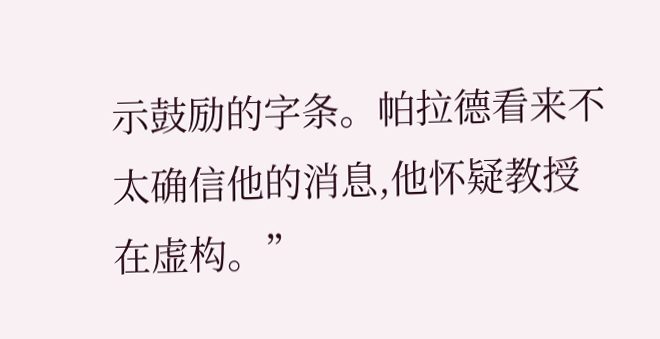示鼓励的字条。帕拉德看来不太确信他的消息,他怀疑教授在虚构。”